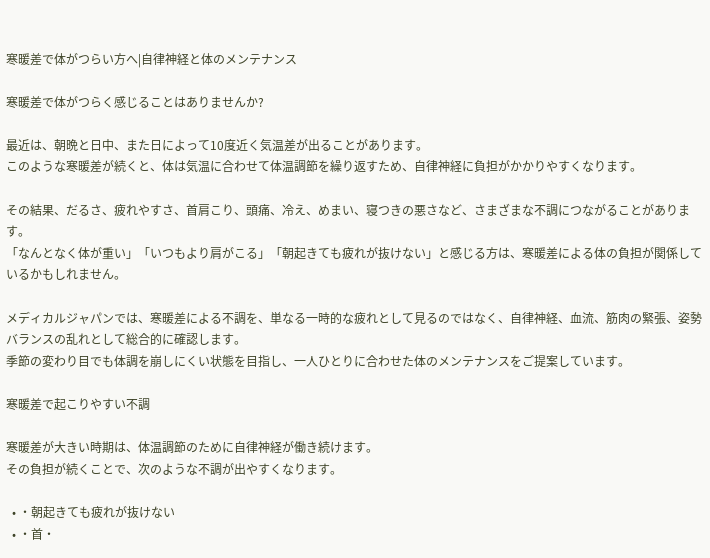寒暖差で体がつらい方へ|自律神経と体のメンテナンス

寒暖差で体がつらく感じることはありませんか?

最近は、朝晩と日中、また日によって10度近く気温差が出ることがあります。
このような寒暖差が続くと、体は気温に合わせて体温調節を繰り返すため、自律神経に負担がかかりやすくなります。

その結果、だるさ、疲れやすさ、首肩こり、頭痛、冷え、めまい、寝つきの悪さなど、さまざまな不調につながることがあります。
「なんとなく体が重い」「いつもより肩がこる」「朝起きても疲れが抜けない」と感じる方は、寒暖差による体の負担が関係しているかもしれません。

メディカルジャパンでは、寒暖差による不調を、単なる一時的な疲れとして見るのではなく、自律神経、血流、筋肉の緊張、姿勢バランスの乱れとして総合的に確認します。
季節の変わり目でも体調を崩しにくい状態を目指し、一人ひとりに合わせた体のメンテナンスをご提案しています。

寒暖差で起こりやすい不調

寒暖差が大きい時期は、体温調節のために自律神経が働き続けます。
その負担が続くことで、次のような不調が出やすくなります。

  • ・朝起きても疲れが抜けない
  • ・首・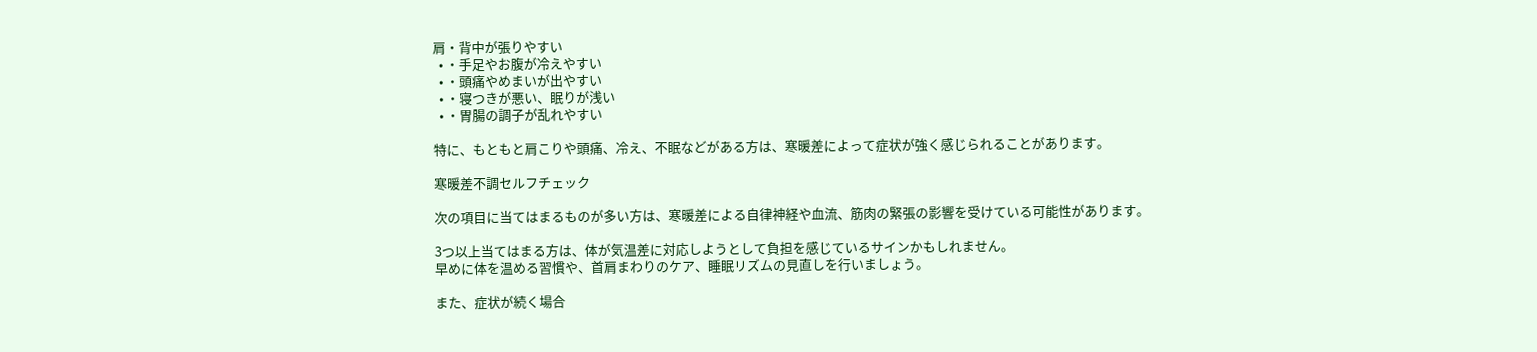肩・背中が張りやすい
  • ・手足やお腹が冷えやすい
  • ・頭痛やめまいが出やすい
  • ・寝つきが悪い、眠りが浅い
  • ・胃腸の調子が乱れやすい

特に、もともと肩こりや頭痛、冷え、不眠などがある方は、寒暖差によって症状が強く感じられることがあります。

寒暖差不調セルフチェック

次の項目に当てはまるものが多い方は、寒暖差による自律神経や血流、筋肉の緊張の影響を受けている可能性があります。

3つ以上当てはまる方は、体が気温差に対応しようとして負担を感じているサインかもしれません。
早めに体を温める習慣や、首肩まわりのケア、睡眠リズムの見直しを行いましょう。

また、症状が続く場合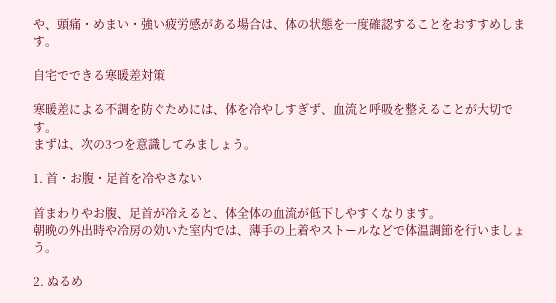や、頭痛・めまい・強い疲労感がある場合は、体の状態を一度確認することをおすすめします。

自宅でできる寒暖差対策

寒暖差による不調を防ぐためには、体を冷やしすぎず、血流と呼吸を整えることが大切です。
まずは、次の3つを意識してみましょう。

1. 首・お腹・足首を冷やさない

首まわりやお腹、足首が冷えると、体全体の血流が低下しやすくなります。
朝晩の外出時や冷房の効いた室内では、薄手の上着やストールなどで体温調節を行いましょう。

2. ぬるめ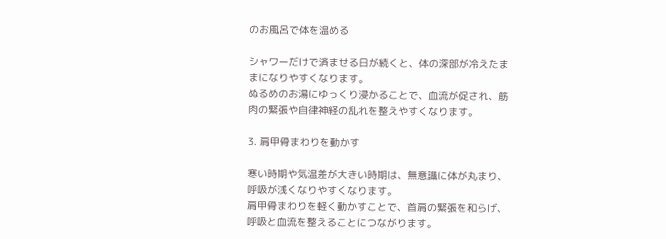のお風呂で体を温める

シャワーだけで済ませる日が続くと、体の深部が冷えたままになりやすくなります。
ぬるめのお湯にゆっくり浸かることで、血流が促され、筋肉の緊張や自律神経の乱れを整えやすくなります。

3. 肩甲骨まわりを動かす

寒い時期や気温差が大きい時期は、無意識に体が丸まり、呼吸が浅くなりやすくなります。
肩甲骨まわりを軽く動かすことで、首肩の緊張を和らげ、呼吸と血流を整えることにつながります。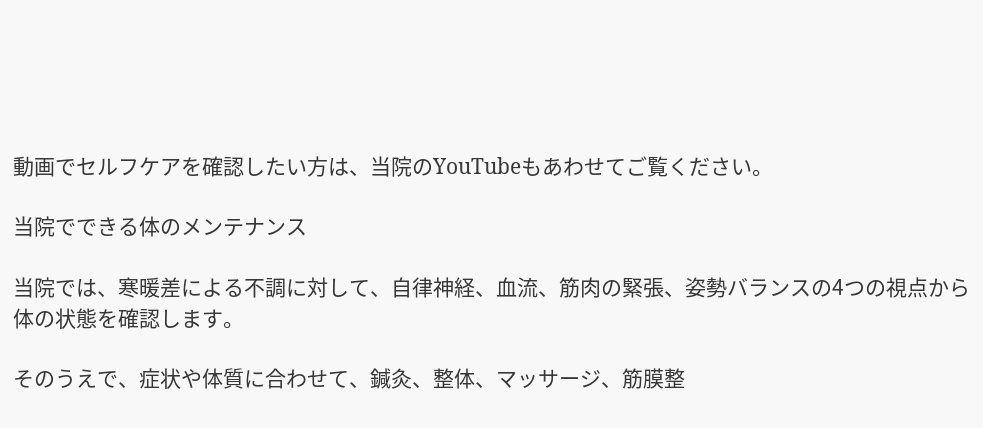動画でセルフケアを確認したい方は、当院のYouTubeもあわせてご覧ください。

当院でできる体のメンテナンス

当院では、寒暖差による不調に対して、自律神経、血流、筋肉の緊張、姿勢バランスの4つの視点から体の状態を確認します。

そのうえで、症状や体質に合わせて、鍼灸、整体、マッサージ、筋膜整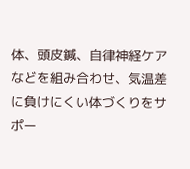体、頭皮鍼、自律神経ケアなどを組み合わせ、気温差に負けにくい体づくりをサポー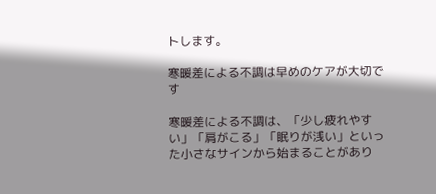トします。

寒暖差による不調は早めのケアが大切です

寒暖差による不調は、「少し疲れやすい」「肩がこる」「眠りが浅い」といった小さなサインから始まることがあり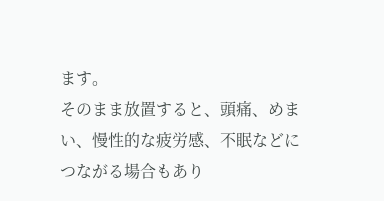ます。
そのまま放置すると、頭痛、めまい、慢性的な疲労感、不眠などにつながる場合もあり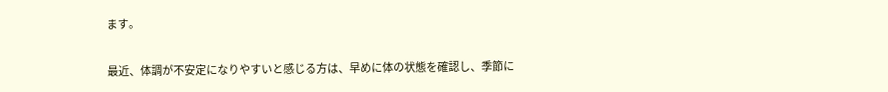ます。

最近、体調が不安定になりやすいと感じる方は、早めに体の状態を確認し、季節に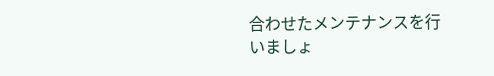合わせたメンテナンスを行いましょ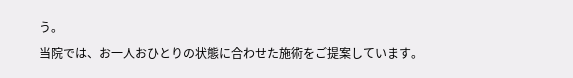う。
当院では、お一人おひとりの状態に合わせた施術をご提案しています。